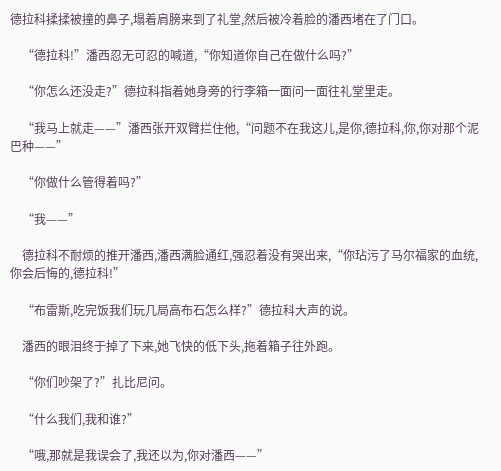德拉科揉揉被撞的鼻子,塌着肩膀来到了礼堂,然后被冷着脸的潘西堵在了门口。

    “德拉科!”潘西忍无可忍的喊道,“你知道你自己在做什么吗?”

    “你怎么还没走?”德拉科指着她身旁的行李箱一面问一面往礼堂里走。

    “我马上就走——”潘西张开双臂拦住他,“问题不在我这儿,是你,德拉科,你,你对那个泥巴种——”

    “你做什么管得着吗?”

    “我——”

    德拉科不耐烦的推开潘西,潘西满脸通红,强忍着没有哭出来,“你玷污了马尔福家的血统,你会后悔的,德拉科!”

    “布雷斯,吃完饭我们玩几局高布石怎么样?”德拉科大声的说。

    潘西的眼泪终于掉了下来,她飞快的低下头,拖着箱子往外跑。

    “你们吵架了?”扎比尼问。

    “什么我们,我和谁?”

    “哦,那就是我误会了,我还以为,你对潘西——”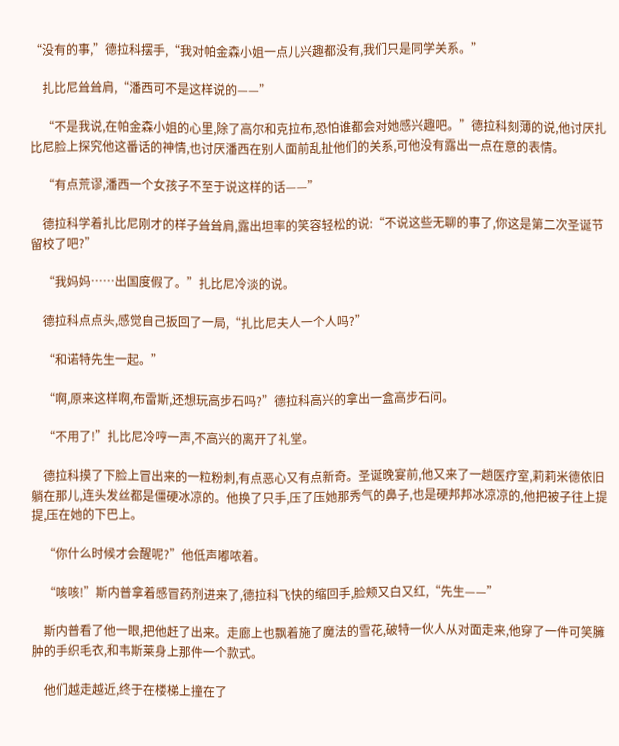“没有的事,”德拉科摆手,“我对帕金森小姐一点儿兴趣都没有,我们只是同学关系。”

    扎比尼耸耸肩,“潘西可不是这样说的——”

    “不是我说,在帕金森小姐的心里,除了高尔和克拉布,恐怕谁都会对她感兴趣吧。”德拉科刻薄的说,他讨厌扎比尼脸上探究他这番话的神情,也讨厌潘西在别人面前乱扯他们的关系,可他没有露出一点在意的表情。

    “有点荒谬,潘西一个女孩子不至于说这样的话——”

    德拉科学着扎比尼刚才的样子耸耸肩,露出坦率的笑容轻松的说:“不说这些无聊的事了,你这是第二次圣诞节留校了吧?”

    “我妈妈……出国度假了。”扎比尼冷淡的说。

    德拉科点点头,感觉自己扳回了一局,“扎比尼夫人一个人吗?”

    “和诺特先生一起。”

    “啊,原来这样啊,布雷斯,还想玩高步石吗?”德拉科高兴的拿出一盒高步石问。

    “不用了!”扎比尼冷哼一声,不高兴的离开了礼堂。

    德拉科摸了下脸上冒出来的一粒粉刺,有点恶心又有点新奇。圣诞晚宴前,他又来了一趟医疗室,莉莉米德依旧躺在那儿,连头发丝都是僵硬冰凉的。他换了只手,压了压她那秀气的鼻子,也是硬邦邦冰凉凉的,他把被子往上提提,压在她的下巴上。

    “你什么时候才会醒呢?”他低声嘟哝着。

    “咳咳!”斯内普拿着感冒药剂进来了,德拉科飞快的缩回手,脸颊又白又红,“先生——”

    斯内普看了他一眼,把他赶了出来。走廊上也飘着施了魔法的雪花,破特一伙人从对面走来,他穿了一件可笑臃肿的手织毛衣,和韦斯莱身上那件一个款式。

    他们越走越近,终于在楼梯上撞在了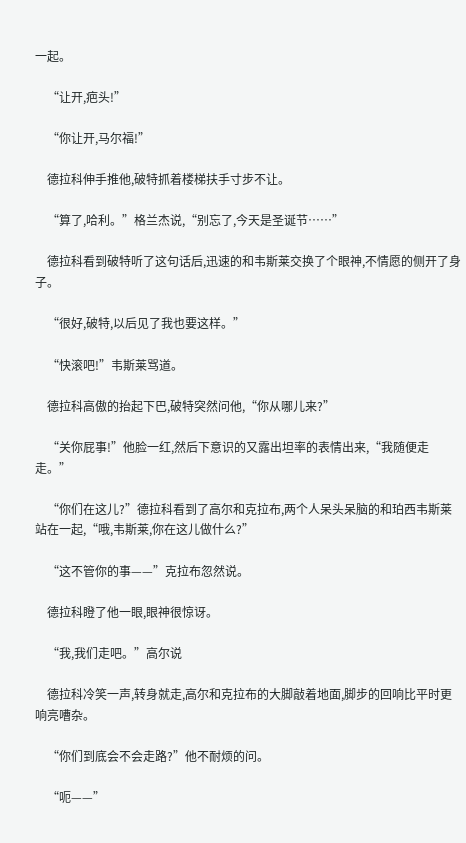一起。

    “让开,疤头!”

    “你让开,马尔福!”

    德拉科伸手推他,破特抓着楼梯扶手寸步不让。

    “算了,哈利。”格兰杰说,“别忘了,今天是圣诞节……”

    德拉科看到破特听了这句话后,迅速的和韦斯莱交换了个眼神,不情愿的侧开了身子。

    “很好,破特,以后见了我也要这样。”

    “快滚吧!”韦斯莱骂道。

    德拉科高傲的抬起下巴,破特突然问他,“你从哪儿来?”

    “关你屁事!”他脸一红,然后下意识的又露出坦率的表情出来,“我随便走走。”

    “你们在这儿?”德拉科看到了高尔和克拉布,两个人呆头呆脑的和珀西韦斯莱站在一起,“哦,韦斯莱,你在这儿做什么?”

    “这不管你的事——”克拉布忽然说。

    德拉科瞪了他一眼,眼神很惊讶。

    “我,我们走吧。”高尔说

    德拉科冷笑一声,转身就走,高尔和克拉布的大脚敲着地面,脚步的回响比平时更响亮嘈杂。

    “你们到底会不会走路?”他不耐烦的问。

    “呃——”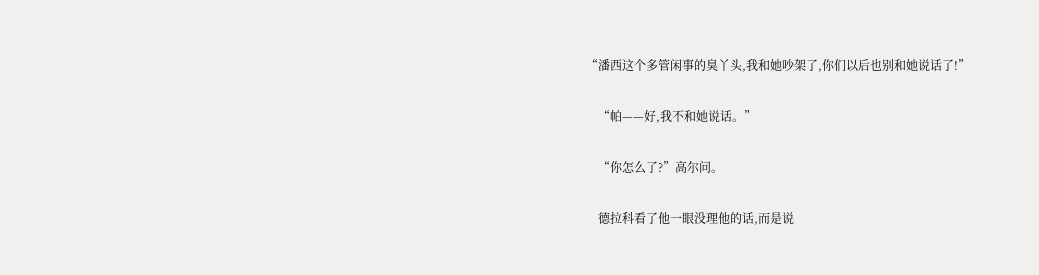“潘西这个多管闲事的臭丫头,我和她吵架了,你们以后也别和她说话了!”

    “帕——好,我不和她说话。”

    “你怎么了?”高尔问。

    德拉科看了他一眼没理他的话,而是说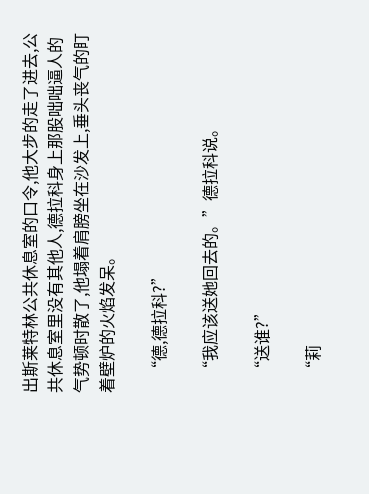出斯莱特林公共休息室的口令,他大步的走了进去,公共休息室里没有其他人,德拉科身上那股咄咄逼人的气势顿时散了,他塌着肩膀坐在沙发上,垂头丧气的盯着壁炉的火焰发呆。

    “德,德拉科?”

    “我应该送她回去的。”德拉科说。

    “送谁?”

    “莉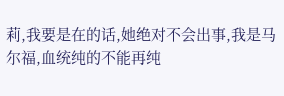莉,我要是在的话,她绝对不会出事,我是马尔福,血统纯的不能再纯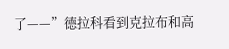了——”德拉科看到克拉布和高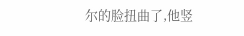尔的脸扭曲了,他竖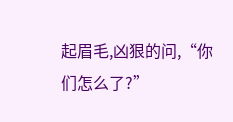起眉毛,凶狠的问,“你们怎么了?”